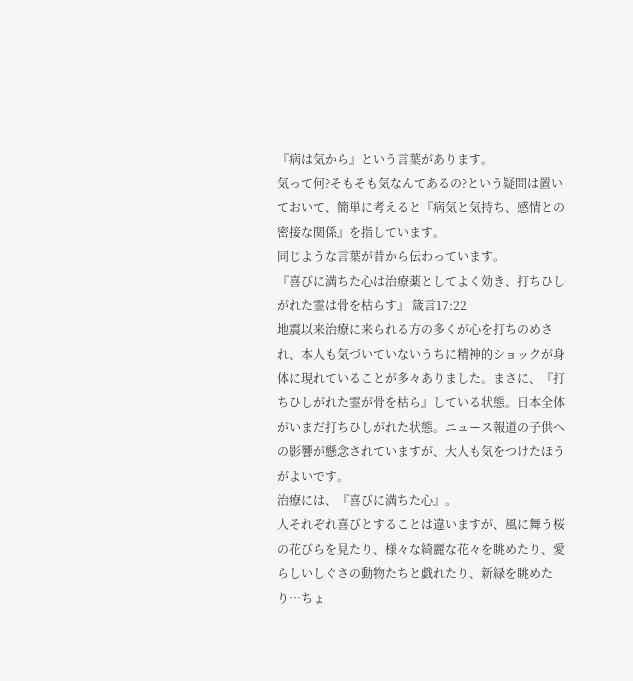『病は気から』という言葉があります。
気って何?そもそも気なんてあるの?という疑問は置いておいて、簡単に考えると『病気と気持ち、感情との密接な関係』を指しています。
同じような言葉が昔から伝わっています。
『喜びに満ちた心は治療薬としてよく効き、打ちひしがれた霊は骨を枯らす』 箴言17:22
地震以来治療に来られる方の多くが心を打ちのめされ、本人も気づいていないうちに精神的ショックが身体に現れていることが多々ありました。まさに、『打ちひしがれた霊が骨を枯ら』している状態。日本全体がいまだ打ちひしがれた状態。ニュース報道の子供への影響が懸念されていますが、大人も気をつけたほうがよいです。
治療には、『喜びに満ちた心』。
人それぞれ喜びとすることは違いますが、風に舞う桜の花びらを見たり、様々な綺麗な花々を眺めたり、愛らしいしぐさの動物たちと戯れたり、新緑を眺めたり…ちょ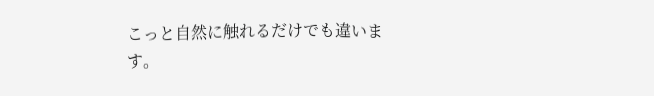こっと自然に触れるだけでも違います。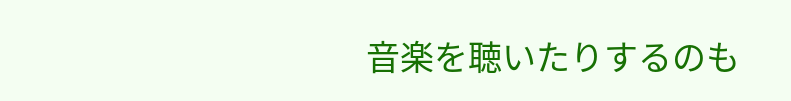音楽を聴いたりするのも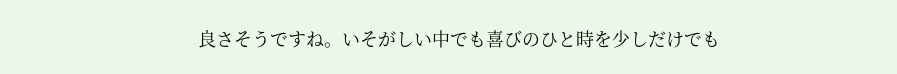良さそうですね。いそがしい中でも喜びのひと時を少しだけでも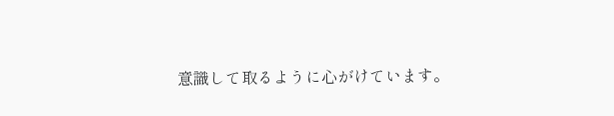意識して取るように心がけています。